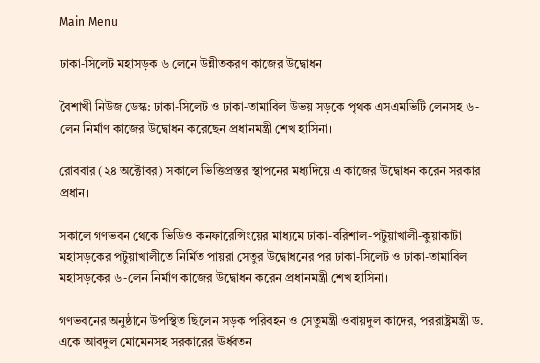Main Menu

ঢাকা-সিলেট মহাসড়ক ৬ লেনে উন্নীতকরণ কাজের উদ্বোধন

বৈশাখী নিউজ ডেস্ক: ঢাকা-সিলেট ও ঢাকা-তামাবিল উভয় সড়কে পৃথক এসএমভিটি লেনসহ ৬-লেন নির্মাণ কাজের উদ্বোধন করেছেন প্রধানমন্ত্রী শেখ হাসিনা।

রোববার (২৪ অক্টোবর) সকালে ভিত্তিপ্রস্তর স্থাপনের মধ্যদিয়ে এ কাজের উদ্বোধন করেন সরকার প্রধান।

সকালে গণভবন থেকে ভিডিও কনফারেন্সিংয়ের মাধ্যমে ঢাকা-বরিশাল-পটুয়াখালী-কুয়াকাটা মহাসড়কের পটুয়াখালীতে নির্মিত পায়রা সেতুর উদ্বোধনের পর ঢাকা-সিলেট ও ঢাকা-তামাবিল মহাসড়কের ৬-লেন নির্মাণ কাজের উদ্বোধন করেন প্রধানমন্ত্রী শেখ হাসিনা।

গণভবনের অনুষ্ঠানে উপস্থিত ছিলেন সড়ক পরিবহন ও সেতুমন্ত্রী ওবায়দুল কাদের, পররাষ্ট্রমন্ত্রী ড. একে আবদুল মোমেনসহ সরকারের ঊর্ধ্বতন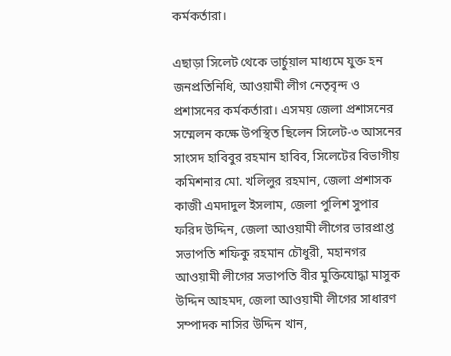কর্মকর্তারা।

এছাড়া সিলেট থেকে ভার্চুয়াল মাধ্যমে যুক্ত হন জনপ্রতিনিধি, আওয়ামী লীগ নেতৃবৃন্দ ও প্রশাসনের কর্মকর্তারা। এসময় জেলা প্রশাসনের সম্মেলন কক্ষে উপস্থিত ছিলেন সিলেট-৩ আসনের সাংসদ হাবিবুর রহমান হাবিব, সিলেটের বিভাগীয় কমিশনার মো. খলিলুর রহমান, জেলা প্রশাসক কাজী এমদাদুল ইসলাম, জেলা পুলিশ সুপার ফরিদ উদ্দিন, জেলা আওয়ামী লীগের ভারপ্রাপ্ত সভাপতি শফিকু রহমান চৌধুরী, মহানগর আওয়ামী লীগের সভাপতি বীর মুক্তিযোদ্ধা মাসুক উদ্দিন আহমদ, জেলা আওয়ামী লীগের সাধারণ সম্পাদক নাসির উদ্দিন খান,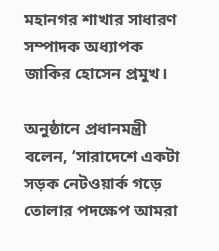মহানগর শাখার সাধারণ সম্পাদক অধ্যাপক জাকির হোসেন প্রমুখ।

অনুষ্ঠানে প্রধানমন্ত্রী বলেন, ‘সারাদেশে একটা সড়ক নেটওয়ার্ক গড়ে তোলার পদক্ষেপ আমরা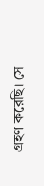গ্রহণ করেছি। সে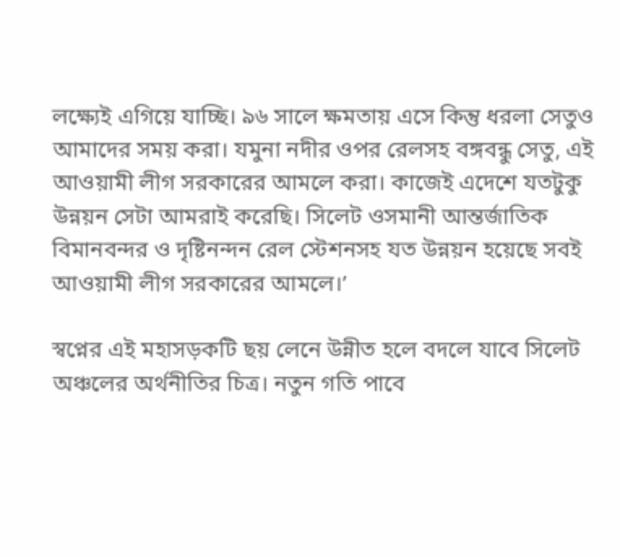লক্ষ্যেই এগিয়ে যাচ্ছি। ৯৬ সালে ক্ষমতায় এসে কিন্তু ধরলা সেতুও আমাদের সময় করা। যমুনা নদীর ওপর রেলসহ বঙ্গবন্ধু সেতু, এই আওয়ামী লীগ সরকারের আমলে করা। কাজেই এদেশে যতটুকু উন্নয়ন সেটা আমরাই করেছি। সিলেট ওসমানী আন্তর্জাতিক বিমানবন্দর ও দৃষ্টিনন্দন রেল স্টেশনসহ যত উন্নয়ন হয়েছে সবই আওয়ামী লীগ সরকারের আমলে।’

স্বপ্নের এই মহাসড়কটি ছয় লেনে উন্নীত হলে বদলে যাবে সিলেট অঞ্চলের অর্থনীতির চিত্র। নতুন গতি পাবে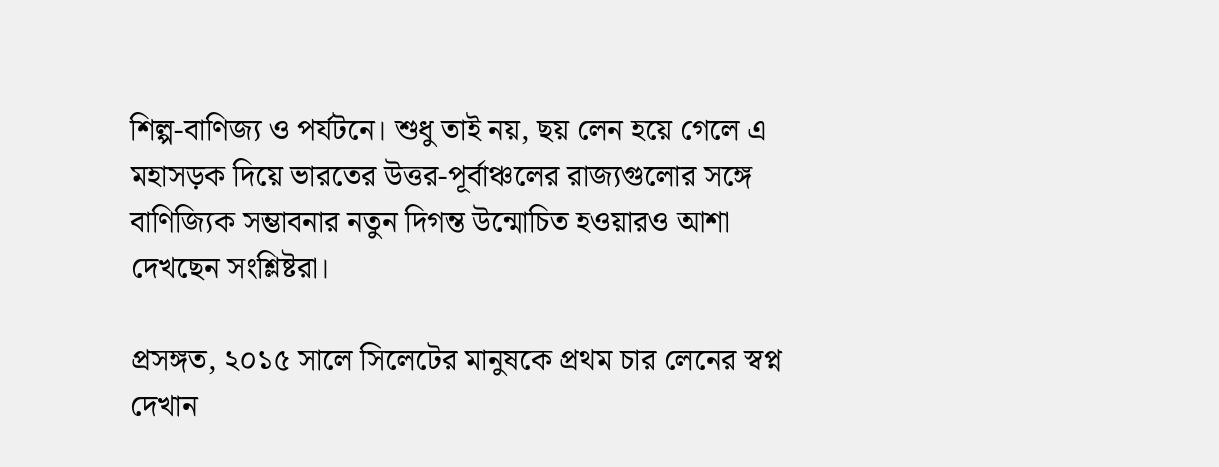শিল্প-বাণিজ্য ও পর্যটনে। শুধু তাই নয়, ছয় লেন হয়ে গেলে এ মহাসড়ক দিয়ে ভারতের উত্তর-পূর্বাঞ্চলের রাজ্যগুলোর সঙ্গে বাণিজ্যিক সম্ভাবনার নতুন দিগন্ত উন্মোচিত হওয়ারও আশা দেখছেন সংশ্লিষ্টরা।

প্রসঙ্গত, ২০১৫ সালে সিলেটের মানুষকে প্রথম চার লেনের স্বপ্ন দেখান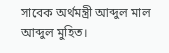সাবেক অর্থমন্ত্রী আব্দুল মাল আব্দুল মুহিত।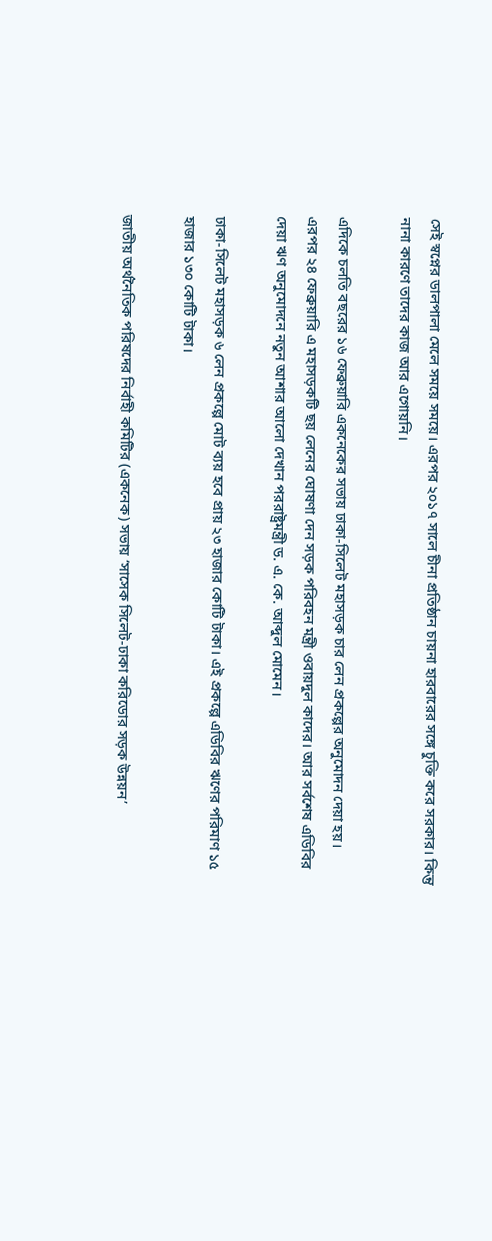সেই স্বপ্নের ডালপালা মেলে সময়ে সময়ে। এরপর ২০১৭ সালে চীনা প্রতিষ্ঠান চায়না হারবারের সঙ্গে চুক্তি করে সরকার। কিন্তু নানা কারণে তাদের কাজ আর এগোয়নি।

এদিকে চলতি বছরের ১৬ ফেব্রুয়ারি একনেকের সভায় ঢাকা-সিলেট মহাসড়ক চার লেন প্রকল্পের অনুমোদন দেয়া হয়। এরপর ২৪ ফেব্রুয়ারি এ মহাসড়কটি ছয় লেনের ঘোষণা দেন সড়ক পরিবহন মন্ত্রী ওবায়দুল কাদের। আর সর্বশেষ এডিবির দেয়া ঋণ অনুমোদনে নতুন আশার আলো দেখান পররাষ্ট্রমন্ত্রী ড. এ. কে. আব্দুল মোমেন।

ঢাকা-সিলেট মহাসড়ক ৬ লেন প্রকল্পে মোট ব্যয় হবে প্রায় ২৩ হাজার কোটি টাকা। এই প্রকল্পে এডিবির ঋণের পরিমাণ ১৫ হাজার ১৩০ কোটি টাকা।

জাতীয় অর্থনৈতিক পরিষদের নির্বাহী কমিটির (একনেক) সভায় ‘সাসেক সিলেট-ঢাকা করিডোর সড়ক উন্নয়ন’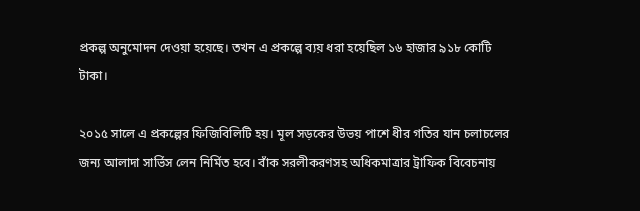প্রকল্প অনুমোদন দেওয়া হয়েছে। তখন এ প্রকল্পে ব্যয় ধরা হয়েছিল ১৬ হাজার ৯১৮ কোটি টাকা।

২০১৫ সালে এ প্রকল্পের ফিজিবিলিটি হয়। মূল সড়কের উভয় পাশে ধীর গতির যান চলাচলের জন্য আলাদা সার্ভিস লেন নির্মিত হবে। বাঁক সরলীকরণসহ অধিকমাত্রার ট্রাফিক বিবেচনায়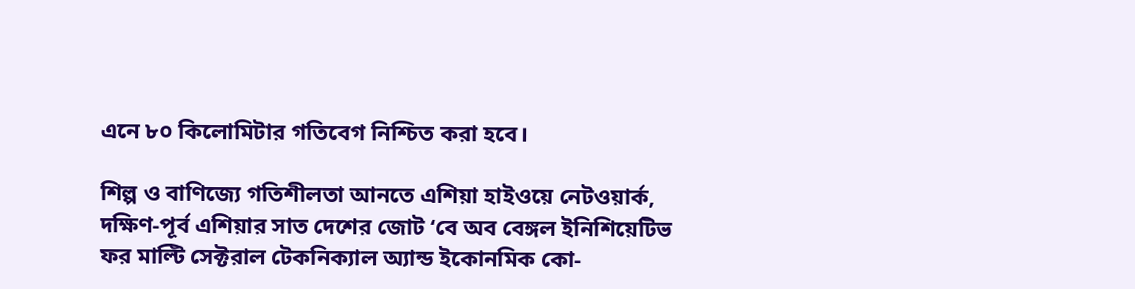এনে ৮০ কিলোমিটার গতিবেগ নিশ্চিত করা হবে।

শিল্প ও বাণিজ্যে গতিশীলতা আনতে এশিয়া হাইওয়ে নেটওয়ার্ক, দক্ষিণ-পূর্ব এশিয়ার সাত দেশের জোট ‘বে অব বেঙ্গল ইনিশিয়েটিভ ফর মাল্টি সেক্টরাল টেকনিক্যাল অ্যান্ড ইকোনমিক কো-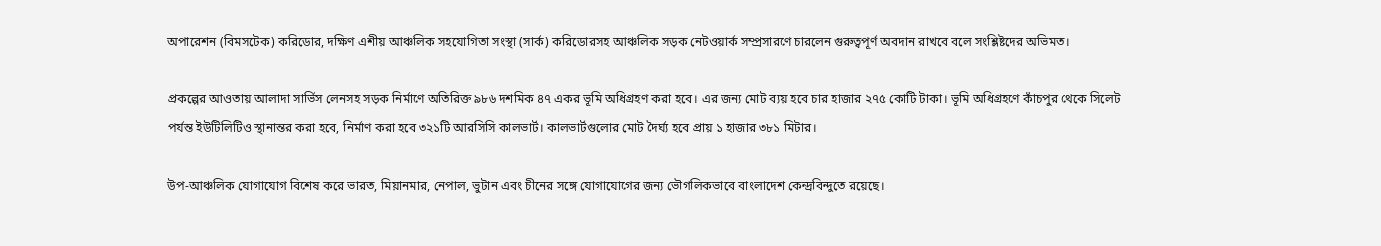অপারেশন (বিমসটেক) করিডোর, দক্ষিণ এশীয় আঞ্চলিক সহযোগিতা সংস্থা (সার্ক) করিডোরসহ আঞ্চলিক সড়ক নেটওয়ার্ক সম্প্রসারণে চারলেন গুরুত্বপূর্ণ অবদান রাখবে বলে সংশ্লিষ্টদের অভিমত।

প্রকল্পের আওতায় আলাদা সার্ভিস লেনসহ সড়ক নির্মাণে অতিরিক্ত ৯৮৬ দশমিক ৪৭ একর ভূমি অধিগ্রহণ করা হবে। এর জন্য মোট ব্যয় হবে চার হাজার ২৭৫ কোটি টাকা। ভূমি অধিগ্রহণে কাঁচপুর থেকে সিলেট পর্যন্ত ইউটিলিটিও স্থানান্তর করা হবে, নির্মাণ করা হবে ৩২১টি আরসিসি কালভার্ট। কালভার্টগুলোর মোট দৈর্ঘ্য হবে প্রায় ১ হাজার ৩৮১ মিটার।

উপ-আঞ্চলিক যোগাযোগ বিশেষ করে ভারত, মিয়ানমার, নেপাল, ভুটান এবং চীনের সঙ্গে যোগাযোগের জন্য ভৌগলিকভাবে বাংলাদেশ কেন্দ্রবিন্দুতে রয়েছে।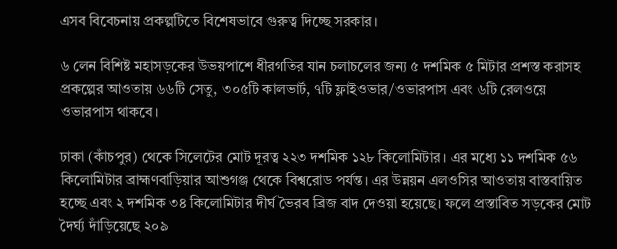এসব বিবেচনায় প্রকল্পটিতে বিশেষভাবে গুরুত্ব দিচ্ছে সরকার।

৬ লেন বিশিষ্ট মহাসড়কের উভয়পাশে ধীরগতির যান চলাচলের জন্য ৫ দশমিক ৫ মিটার প্রশস্ত করাসহ প্রকল্পের আওতায় ৬৬টি সেতু, ৩০৫টি কালভার্ট, ৭টি ফ্লাইওভার/ওভারপাস এবং ৬টি রেলওয়ে ওভারপাস থাকবে।

ঢাকা (কাঁচপুর) থেকে সিলেটের মোট দূরত্ব ২২৩ দশমিক ১২৮ কিলোমিটার। এর মধ্যে ১১ দশমিক ৫৬ কিলোমিটার ব্রাহ্মণবাড়িয়ার আশুগঞ্জ থেকে বিশ্বরোড পর্যন্ত। এর উন্নয়ন এলওসির আওতায় বাস্তবায়িত হচ্ছে এবং ২ দশমিক ৩৪ কিলোমিটার দীর্ঘ ভৈরব ব্রিজ বাদ দেওয়া হয়েছে। ফলে প্রস্তাবিত সড়কের মোট দৈর্ঘ্য দাঁড়িয়েছে ২০৯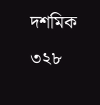দশমিক ৩২৮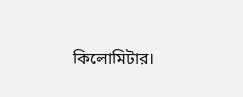কিলোমিটার।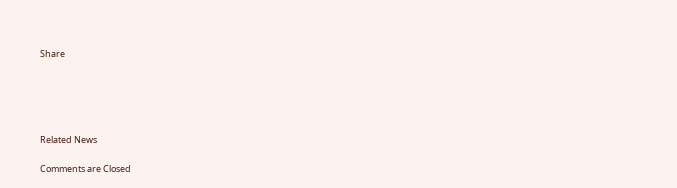Share





Related News

Comments are Closed